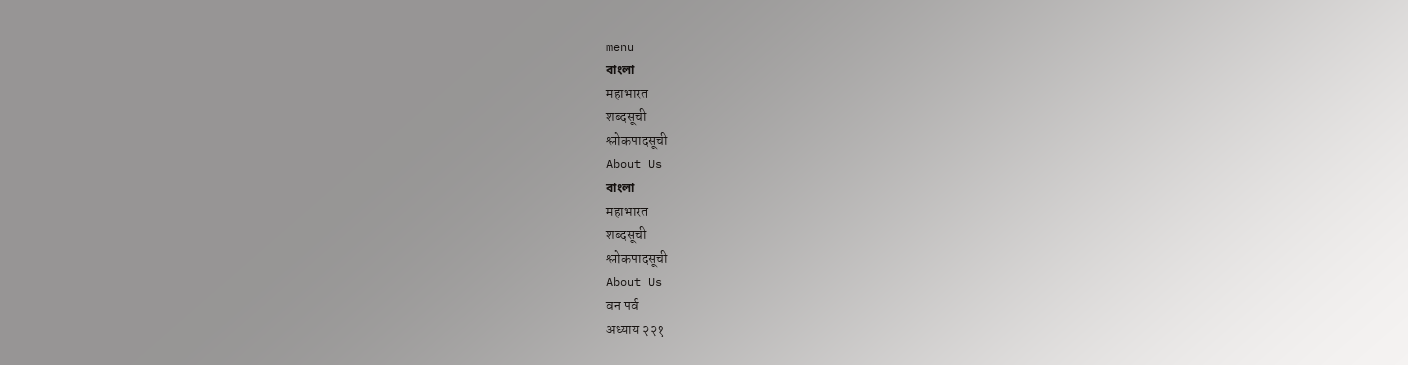menu
বাংলা
महाभारत
शब्दसूची
श्लोकपादसूची
About Us
বাংলা
महाभारत
शब्दसूची
श्लोकपादसूची
About Us
वन पर्व
अध्याय २२१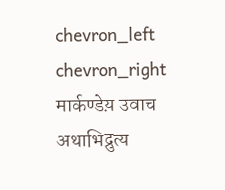chevron_left
chevron_right
मार्कण्डेय़ उवाच
अथाभिद्रुत्य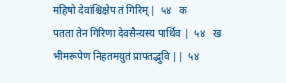महिषो देवांश्चिक्षेप तं गिरिम् |  ५४   क
पतता तेन गिरिणा देवसैन्यस्य पार्थिव |  ५४   ख
भीमरूपेण निहतमय़ुतं प्रापतद्भुवि ||  ५४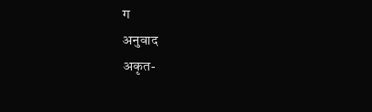ग
अनुवाद
अकृत-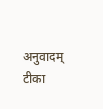अनुवादम्
टीका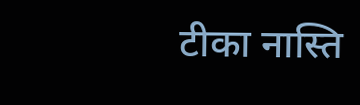टीका नास्ति